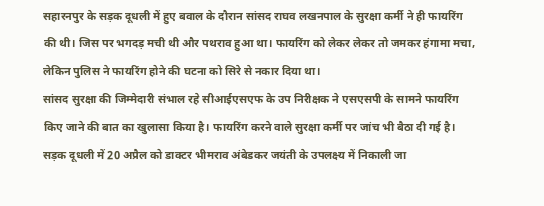सहारनपुर के सड़क दूधली में हुए बवाल के दौरान सांसद राघव लखनपाल के सुरक्षा कर्मी ने ही फायरिंग की थी। जिस पर भगदड़ मची थी और पथराव हुआ था। फायरिंग को लेकर लेकर तो जमकर हंगामा मचा, लेकिन पुलिस ने फायरिंग होने की घटना को सिरे से नकार दिया था।
सांसद सुरक्षा की जिम्मेदारी संभाल रहे सीआईएसएफ के उप निरीक्षक ने एसएसपी के सामने फायरिंग किए जाने की बात का खुलासा किया है। फायरिंग करने वाले सुरक्षा कर्मी पर जांच भी बैठा दी गई है।
सड़क दूधली में 20 अप्रैल को डाक्टर भीमराव अंबेडकर जयंती के उपलक्ष्य में निकाली जा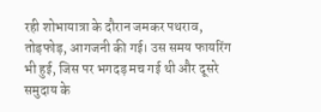रही शोभायात्रा के दौरान जमकर पथराव, तोड़फोड़, आगजनी की गई। उस समय फायरिंग भी हुई, जिस पर भगदड़ मच गई थी और दूसरे समुदाय के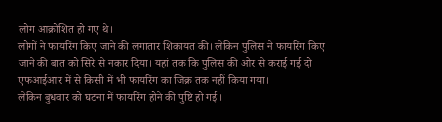लोग आक्रोशित हो गए थे।
लोगों ने फायरिंग किए जाने की लगातार शिकायत की। लेकिन पुलिस ने फायरिंग किए जाने की बात को सिरे से नकार दिया। यहां तक कि पुलिस की ओर से कराई गई दो एफआईआर में से किसी में भी फायरिंग का जिक्र तक नहीं किया गया।
लेकिन बुधवार को घटना में फायरिंग होने की पुष्टि हो गई।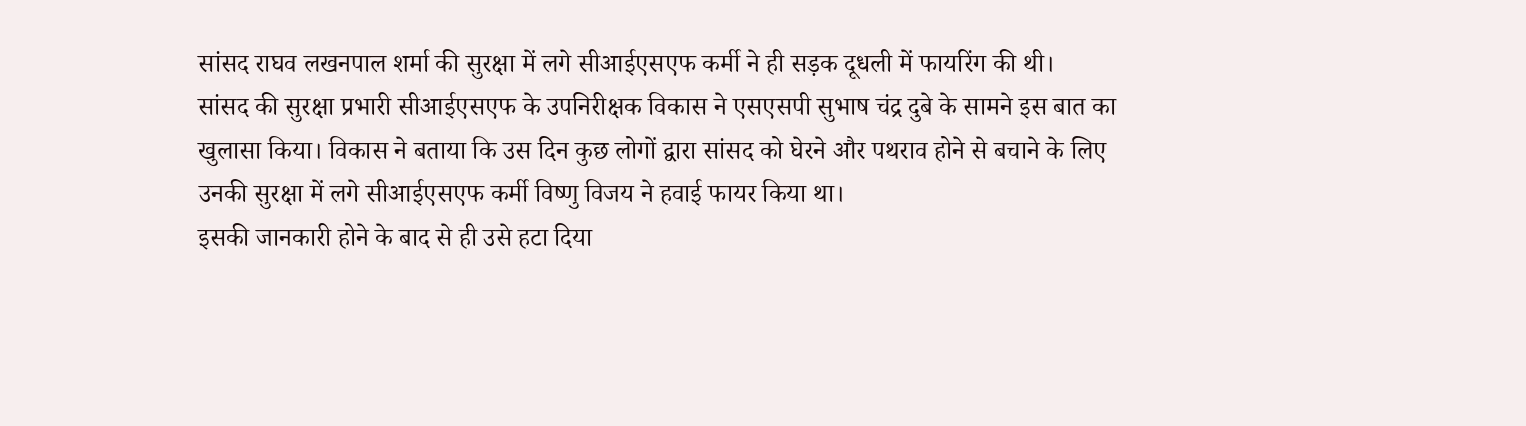सांसद राघव लखनपाल शर्मा की सुरक्षा में लगे सीआईएसएफ कर्मी ने ही सड़क दूधली में फायरिंग की थी।
सांसद की सुरक्षा प्रभारी सीआईएसएफ के उपनिरीक्षक विकास ने एसएसपी सुभाष चंद्र दुबे के सामने इस बात का खुलासा किया। विकास ने बताया कि उस दिन कुछ लोगों द्वारा सांसद को घेरने और पथराव होने से बचाने के लिए उनकी सुरक्षा में लगे सीआईएसएफ कर्मी विष्णु विजय ने हवाई फायर किया था।
इसकी जानकारी होने के बाद से ही उसे हटा दिया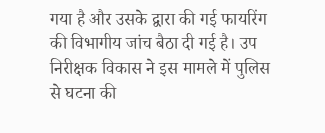गया है और उसके द्वारा की गई फायरिंग की विभागीय जांच बैठा दी गई है। उप निरीक्षक विकास ने इस मामले में पुलिस से घटना की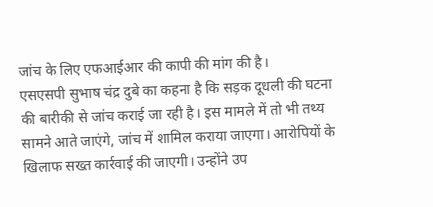जांच के लिए एफआईआर की कापी की मांग की है।
एसएसपी सुभाष चंद्र दुबे का कहना है कि सड़क दूधली की घटना की बारीकी से जांच कराई जा रही है। इस मामले में तो भी तथ्य सामने आते जाएंगे, जांच में शामिल कराया जाएगा। आरोपियों के खिलाफ सख्त कार्रवाई की जाएगी। उन्होंने उप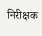निरीक्षक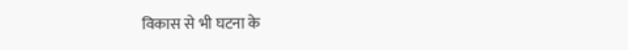विकास से भी घटना के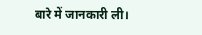बारे में जानकारी ली।